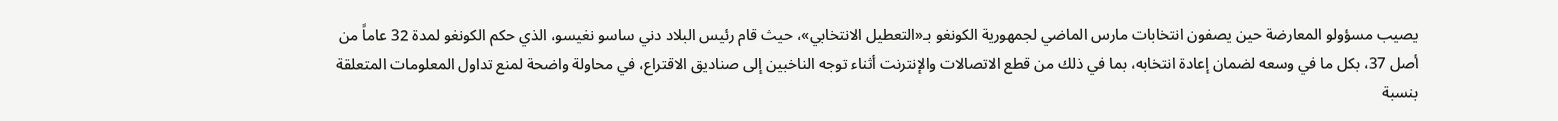يصيب مسؤولو المعارضة حين يصفون انتخابات مارس الماضي لجمهورية الكونغو بـ«التعطيل الانتخابي»، حيث قام رئيس البلاد دني ساسو نغيسو، الذي حكم الكونغو لمدة 32 عاماً من أصل 37، بكل ما في وسعه لضمان إعادة انتخابه، بما في ذلك من قطع الاتصالات والإنترنت أثناء توجه الناخبين إلى صناديق الاقتراع، في محاولة واضحة لمنع تداول المعلومات المتعلقة بنسبة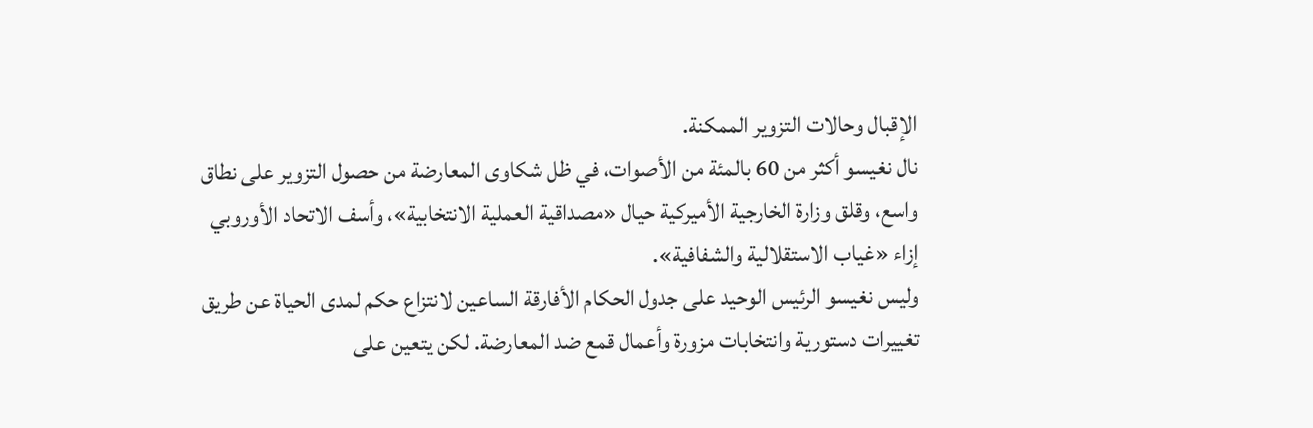الإقبال وحالات التزوير الممكنة.
نال نغيسو أكثر من 60 بالمئة من الأصوات، في ظل شكاوى المعارضة من حصول التزوير على نطاق واسع، وقلق وزارة الخارجية الأميركية حيال «مصداقية العملية الانتخابية»، وأسف الاتحاد الأوروبي إزاء «غياب الاستقلالية والشفافية».
وليس نغيسو الرئيس الوحيد على جدول الحكام الأفارقة الساعين لانتزاع حكم لمدى الحياة عن طريق تغييرات دستورية وانتخابات مزورة وأعمال قمع ضد المعارضة. لكن يتعين على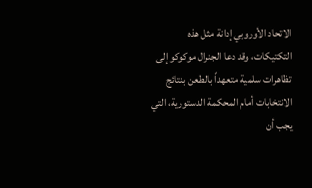الاتحاد الأوروبي إدانة مثل هذه التكتيكات، وقد دعا الجنرال موكوكو إلى تظاهرات سلمية متعهداً بالطعن بنتائج الانتخابات أمام المحكمة الدستورية، التي يجب أن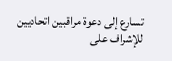تسارع إلى دعوة مراقبين اتحاديين للإشراف على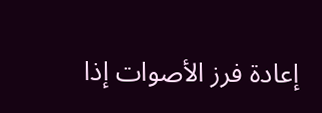إعادة فرز الأصوات إذا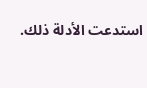استدعت الأدلة ذلك.